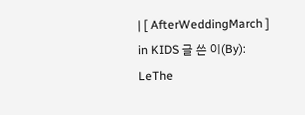| [ AfterWeddingMarch ] in KIDS 글 쓴 이(By): LeThe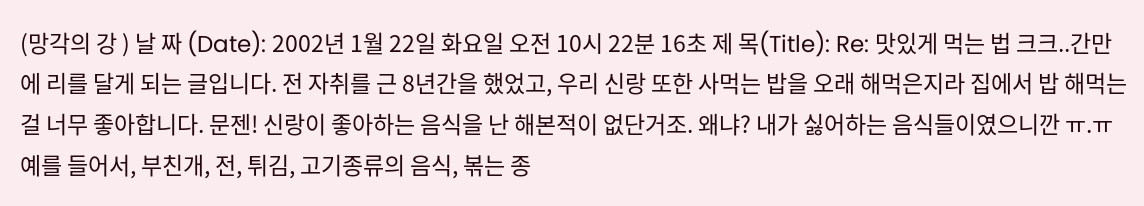(망각의 강 ) 날 짜 (Date): 2002년 1월 22일 화요일 오전 10시 22분 16초 제 목(Title): Re: 맛있게 먹는 법 크크..간만에 리를 달게 되는 글입니다. 전 자취를 근 8년간을 했었고, 우리 신랑 또한 사먹는 밥을 오래 해먹은지라 집에서 밥 해먹는걸 너무 좋아합니다. 문젠! 신랑이 좋아하는 음식을 난 해본적이 없단거조. 왜냐? 내가 싫어하는 음식들이였으니깐 ㅠ.ㅠ 예를 들어서, 부친개, 전, 튀김, 고기종류의 음식, 볶는 종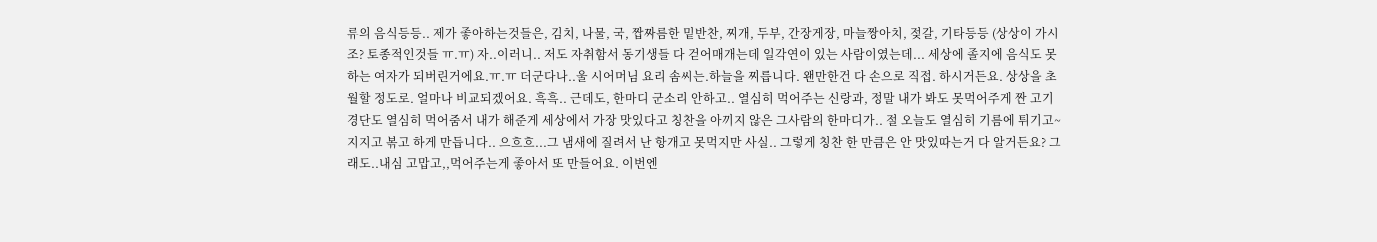류의 음식등등.. 제가 좋아하는것들은, 김치, 나물, 국, 짭짜름한 밑반찬, 찌개, 두부, 간장게장, 마늘짱아치, 젖갈, 기타등등 (상상이 가시조? 토종적인것들 ㅠ.ㅠ) 자..이러니.. 저도 자취함서 동기생들 다 걷어매개는데 일각연이 있는 사람이였는데... 세상에 졸지에 음식도 못하는 여자가 되버린거에요.ㅠ.ㅠ 더군다나..울 시어머님 요리 솜씨는.하늘을 찌릅니다. 왠만한건 다 손으로 직접. 하시거든요. 상상을 초월할 정도로. 얼마나 비교되겠어요. 흑흑.. 근데도, 한마디 군소리 안하고.. 열심히 먹어주는 신랑과, 정말 내가 봐도 못먹어주게 짠 고기경단도 열심히 먹어줌서 내가 해준게 세상에서 가장 맛있다고 칭찬을 아끼지 않은 그사람의 한마디가.. 절 오늘도 열심히 기름에 튀기고~ 지지고 볶고 하게 만듭니다.. 으흐흐...그 냄새에 질려서 난 항개고 못먹지만 사실.. 그렇게 칭찬 한 만큼은 안 맛있따는거 다 알거든요? 그래도..내심 고맙고,,먹어주는게 좋아서 또 만들어요. 이번엔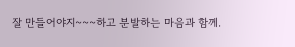잘 만들어야지~~~하고 분발하는 마음과 함께.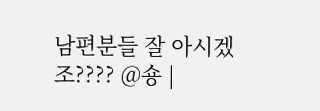남편분들 잘 아시겠조???? @숑 |